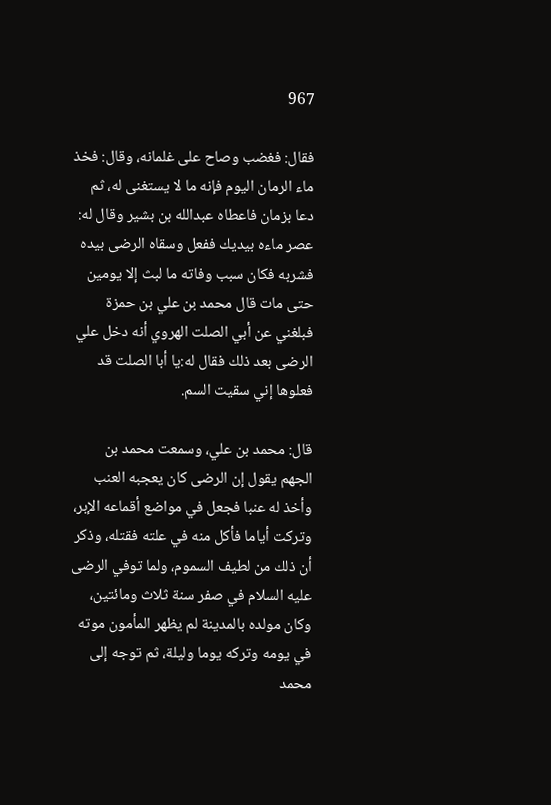967

فقال: فغضب وصاح على غلمانه، وقال: فخذ ماء الرمان اليوم فإنه ما لا يستغنى له، ثم دعا بزمان فاعطاه عبدالله بن بشير وقال له: عصر ماءه بيديك ففعل وسقاه الرضى بيده فشربه فكان سبب وفاته ما لبث إلا يومين حتى مات قال محمد بن علي بن حمزة فبلغني عن أبي الصلت الهروي أنه دخل علي الرضى بعد ذلك فقال له:يا أبا الصلت قد فعلوها إني سقيت السم.

قال: محمد بن علي، وسمعت محمد بن الجهم يقول إن الرضى كان يعجبه العنب وأخذ له عنبا فجعل في مواضع أقماعه الإبر، وتركت أياما فأكل منه في علته فقتله، وذكر أن ذلك من لطيف السموم، ولما توفي الرضى عليه السلام في صفر سنة ثلاث ومائتين، وكان مولده بالمدينة لم يظهر المأمون موته في يومه وتركه يوما وليلة، ثم توجه إلى محمد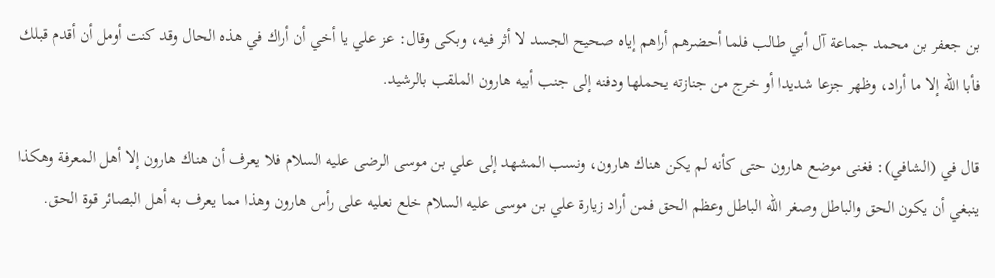بن جعفر بن محمد جماعة آل أبي طالب فلما أحضرهم أراهم إياه صحيح الجسد لا أثر فيه، وبكى وقال: عز علي يا أخي أن أراك في هذه الحال وقد كنت أومل أن أقدم قبلك فأبا الله إلا ما أراد، وظهر جزعا شديدا أو خرج من جنازته يحملها ودفنه إلى جنب أبيه هارون الملقب بالرشيد.

قال في (الشافي): فغنى موضع هارون حتى كأنه لم يكن هناك هارون، ونسب المشهد إلى علي بن موسى الرضى عليه السلام فلا يعرف أن هناك هارون إلا أهل المعرفة وهكذا ينبغي أن يكون الحق والباطل وصغر الله الباطل وعظم الحق فمن أراد زيارة علي بن موسى عليه السلام خلع نعليه على رأس هارون وهذا مما يعرف به أهل البصائر قوة الحق.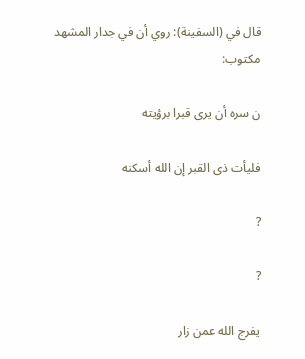قال في (السفينة): روي أن في جدار المشهد مكتوب:

ن سره أن يرى قبرا برؤيته

فليأت ذى القبر إن الله أسكنه

?

?

يفرج الله عمن زار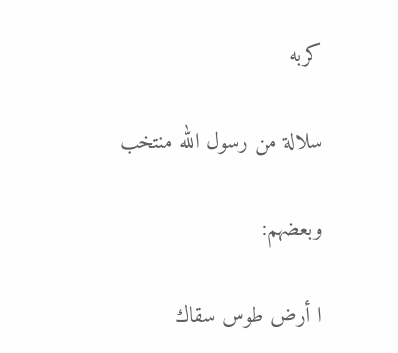كربه

سلالة من رسول الله منتخب

وبعضهم:

ا أرض طوس سقاك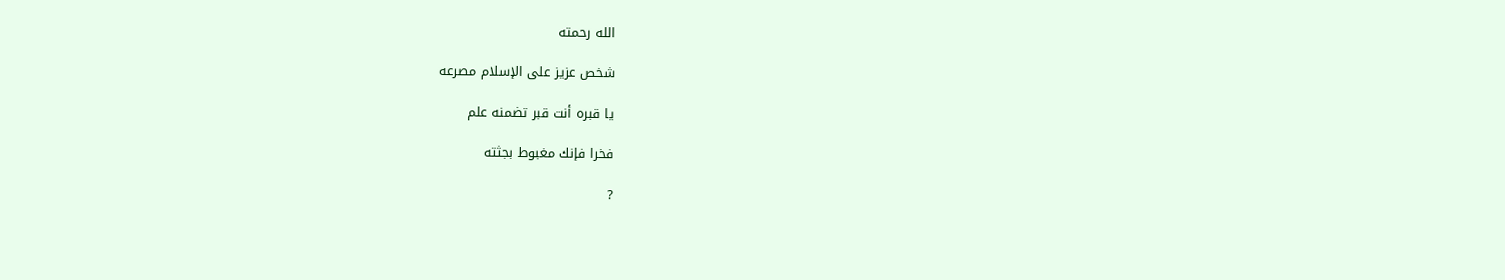الله رحمته

شخص عزيز على الإسلام مصرعه

يا قبره أنت قبر تضمنه علم

فخرا فإنك مغبوط بجثته

?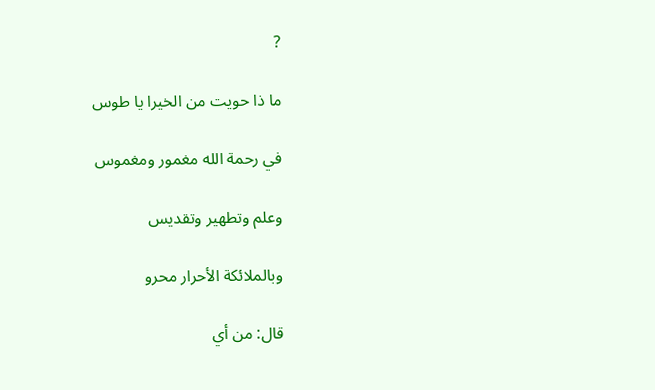?

ما ذا حويت من الخيرا يا طوس

في رحمة الله مغمور ومغموس

وعلم وتطهير وتقديس

وبالملائكة الأحرار محرو

قال: من أي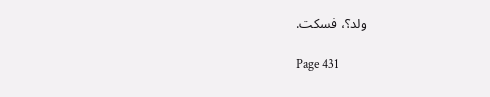ولد؟، فسكت.

Page 431